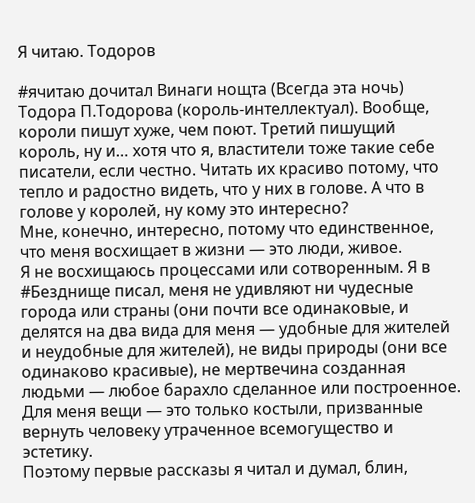Я читаю. Тодоров

#ячитаю дочитал Винаги нощта (Всегда эта ночь) Тодора П.Тодорова (король-интеллектуал). Вообще, короли пишут хуже, чем поют. Третий пишущий король, ну и… хотя что я, властители тоже такие себе писатели, если честно. Читать их красиво потому, что тепло и радостно видеть, что у них в голове. А что в голове у королей, ну кому это интересно?
Мне, конечно, интересно, потому что единственное, что меня восхищает в жизни — это люди, живое.
Я не восхищаюсь процессами или сотворенным. Я в #Безднище писал, меня не удивляют ни чудесные города или страны (они почти все одинаковые, и делятся на два вида для меня — удобные для жителей и неудобные для жителей), не виды природы (они все одинаково красивые), не мертвечина созданная людьми — любое барахло сделанное или построенное. Для меня вещи — это только костыли, призванные вернуть человеку утраченное всемогущество и эстетику.
Поэтому первые рассказы я читал и думал, блин,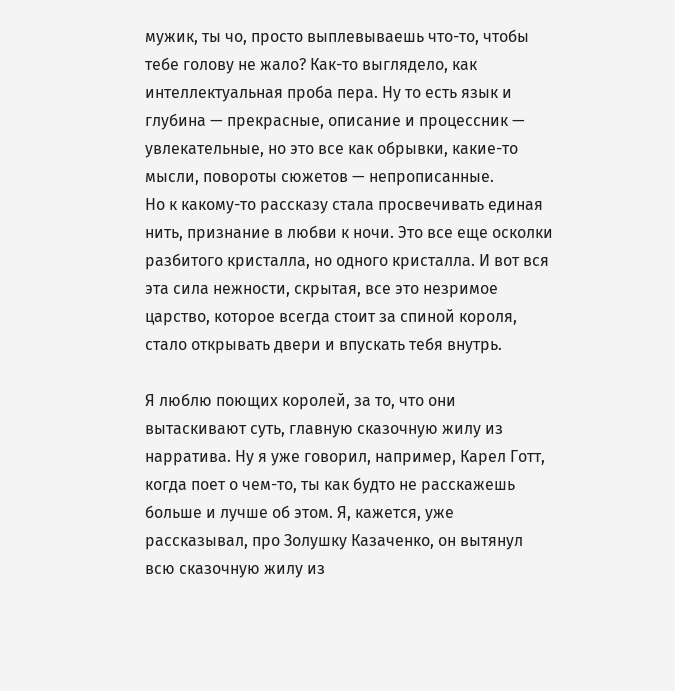мужик, ты чо, просто выплевываешь что-то, чтобы тебе голову не жало? Как-то выглядело, как интеллектуальная проба пера. Ну то есть язык и глубина — прекрасные, описание и процессник — увлекательные, но это все как обрывки, какие-то мысли, повороты сюжетов — непрописанные.
Но к какому-то рассказу стала просвечивать единая нить, признание в любви к ночи. Это все еще осколки разбитого кристалла, но одного кристалла. И вот вся эта сила нежности, скрытая, все это незримое царство, которое всегда стоит за спиной короля, стало открывать двери и впускать тебя внутрь.

Я люблю поющих королей, за то, что они вытаскивают суть, главную сказочную жилу из нарратива. Ну я уже говорил, например, Карел Готт, когда поет о чем-то, ты как будто не расскажешь больше и лучше об этом. Я, кажется, уже рассказывал, про Золушку Казаченко, он вытянул всю сказочную жилу из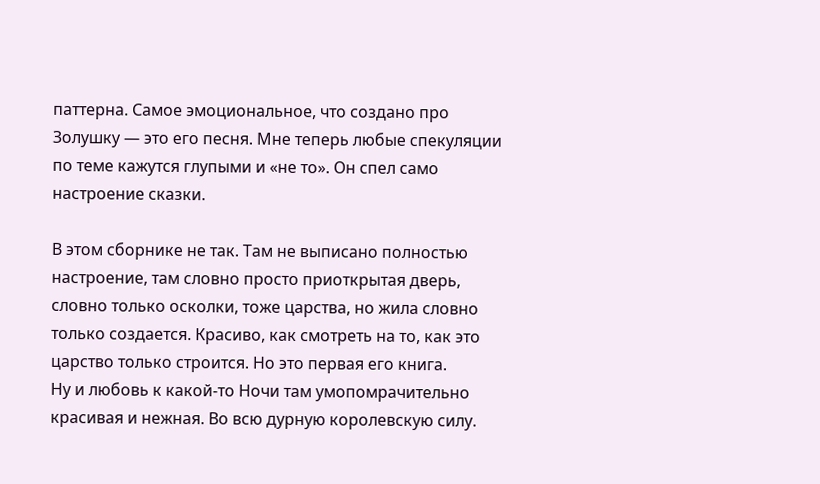паттерна. Самое эмоциональное, что создано про Золушку — это его песня. Мне теперь любые спекуляции по теме кажутся глупыми и «не то». Он спел само настроение сказки.

В этом сборнике не так. Там не выписано полностью настроение, там словно просто приоткрытая дверь, словно только осколки, тоже царства, но жила словно только создается. Красиво, как смотреть на то, как это царство только строится. Но это первая его книга.
Ну и любовь к какой-то Ночи там умопомрачительно красивая и нежная. Во всю дурную королевскую силу.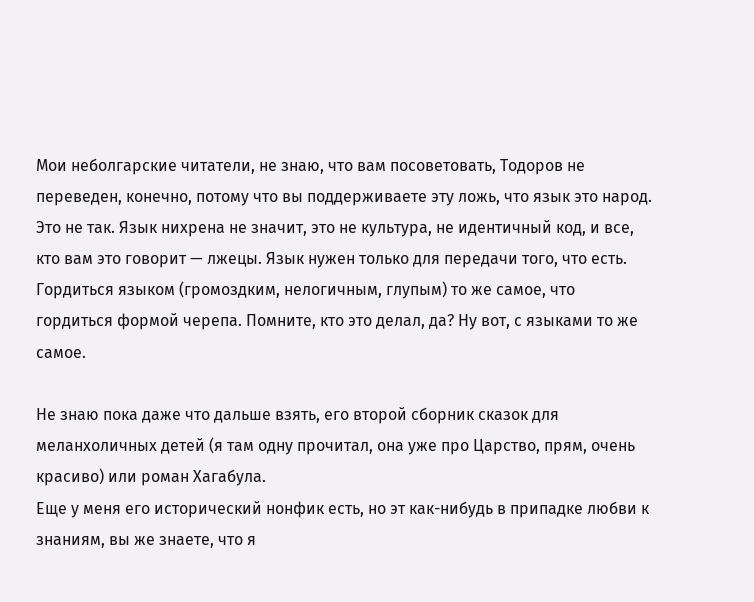Мои неболгарские читатели, не знаю, что вам посоветовать, Тодоров не переведен, конечно, потому что вы поддерживаете эту ложь, что язык это народ. Это не так. Язык нихрена не значит, это не культура, не идентичный код, и все, кто вам это говорит — лжецы. Язык нужен только для передачи того, что есть. Гордиться языком (громоздким, нелогичным, глупым) то же самое, что гордиться формой черепа. Помните, кто это делал, да? Ну вот, с языками то же самое.

Не знаю пока даже что дальше взять, его второй сборник сказок для меланхоличных детей (я там одну прочитал, она уже про Царство, прям, очень красиво) или роман Хагабула.
Еще у меня его исторический нонфик есть, но эт как-нибудь в припадке любви к знаниям, вы же знаете, что я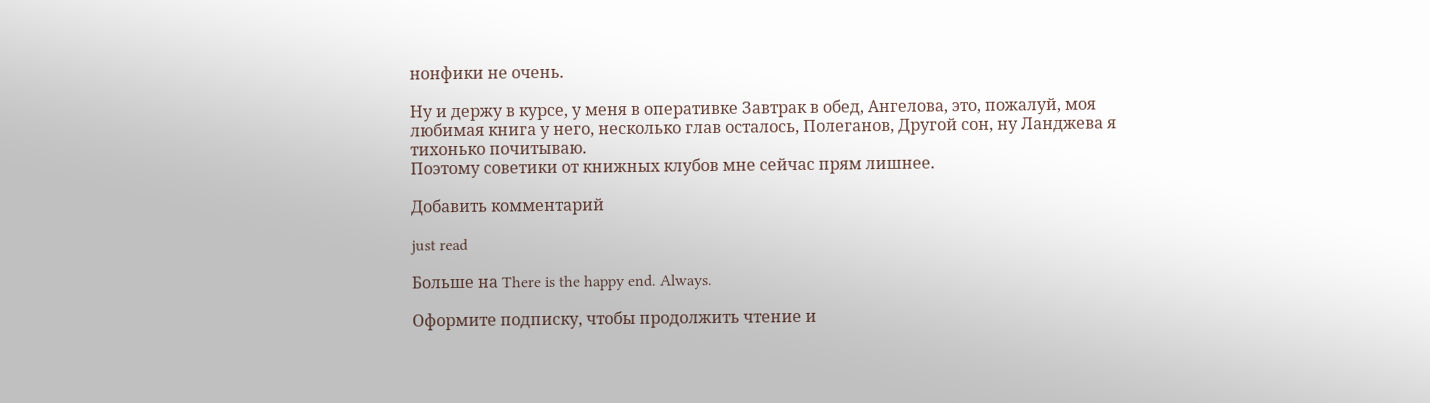нонфики не очень.

Ну и держу в курсе, у меня в оперативке Завтрак в обед, Ангелова, это, пожалуй, моя любимая книга у него, несколько глав осталось, Полеганов, Другой сон, ну Ланджева я тихонько почитываю.
Поэтому советики от книжных клубов мне сейчас прям лишнее.

Добавить комментарий

just read

Больше на There is the happy end. Always.

Оформите подписку, чтобы продолжить чтение и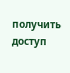получить доступ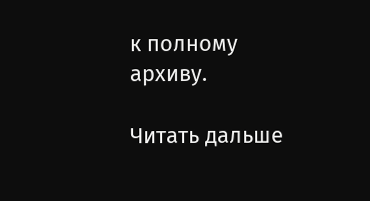к полному архиву.

Читать дальше